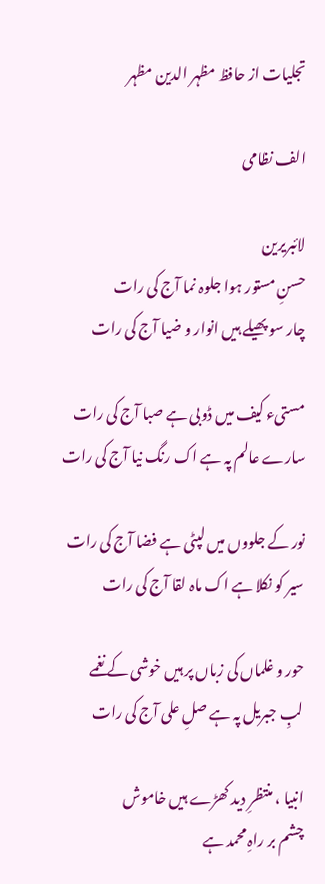تجلیات از حافظ مظہر الدین مظہر

الف نظامی

لائبریرین
حسنِ مستور ہوا جلوہ نما آج کی رات
چار سو پھیلے ہیں انوار و ضیا آج کی رات

مستیء کیف میں ڈوبی ہے صبا آج کی رات
سارے عالم پہ ہے اک رنگ نیا آج کی رات

نور کے جلووں میں لپٹی ہے فضا آج کی رات
سیر کو نکلا ہے اک ماہ لقا آج کی رات

حور و غلماں کی زباں پر ہیں خوشی کے نغمے
لبِ جبریل پہ ہے صلِ علی آج کی رات

انبیا ، منتظرِ دید کھڑے ہیں خاموش
چشم بر راہِ محمد ہے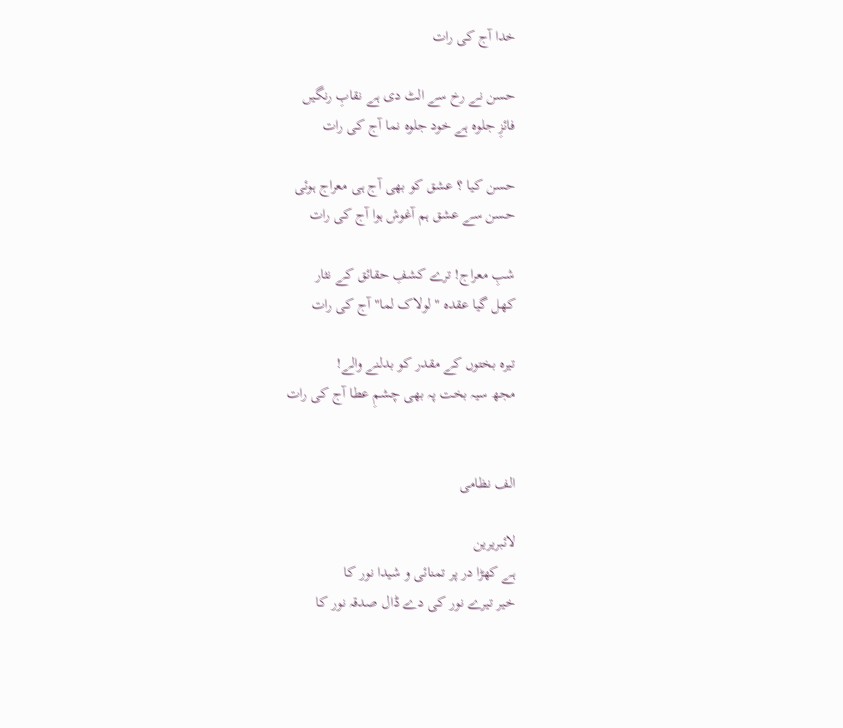خدا آج کی رات

حسن نے رخ سے الٹ دی ہے نقابِ رنگیں
فائزِ جلوہ ہے خود جلوہ نما آج کی رات

حسن کیا ؟ عشق کو بھی آج ہی معراج ہوئی
حسن سے عشق ہم آغوش ہوا آج کی رات

شبِ معراج! ترے کشفِ حقائق کے نثار
کھل گیا عقدہ "لولاک لما" آج کی رات

تیرہ بختوں کے مقدر کو بدلنے والے!
مجھ سیہ بخت پہ بھی چشمِ عطا آج کی رات


الف نظامی

لائبریرین
ہے کھڑا در پر تمنائی و شیدا نور کا
خیر تیرے نور کی دے ڈال صدقہ نور کا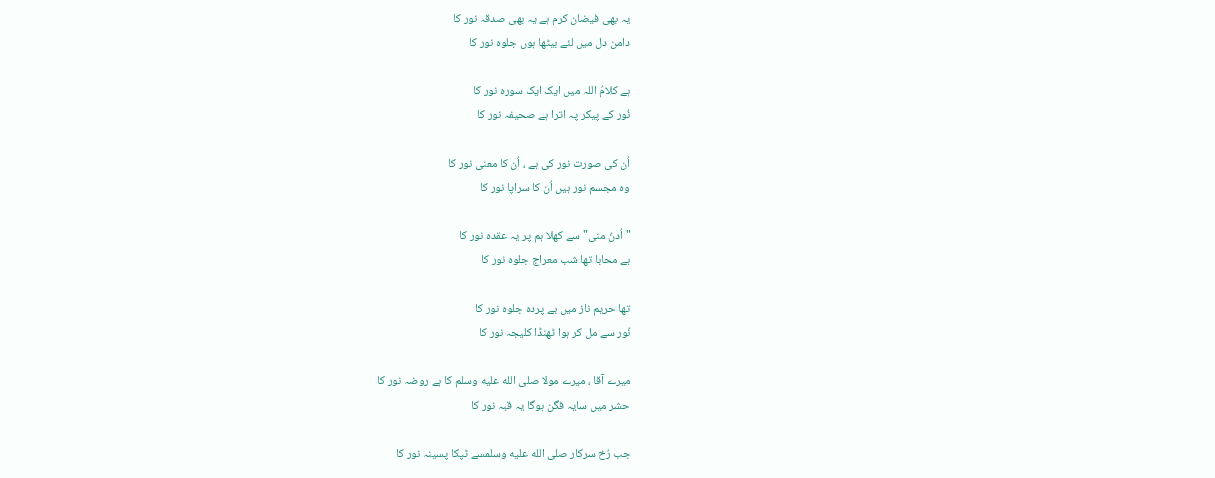یہ بھی فیضان کرم ہے یہ بھی صدقہ نور کا
دامن دل میں لئے بیٹھا ہوں جلوہ نور کا

ہے کلامُ اللہ میں ایک ایک سورہ نور کا
نُور کے پیکر پہ اترا ہے صحیفہ نور کا

اُن کی صورت نور کی ہے ، اُن کا معنی نور کا
وہ مجسم نور ہیں اُن کا سراپا نور کا

"اُدنُ منی" سے کھلا ہم پر یہ عقدہ نور کا
بے محابا تھا شب معراج جلوہ نور کا

تھا حریم ناز میں بے پردہ جلوہ نور کا
نُور سے مل کر ہوا ٹھنڈا کلیجہ نور کا

میرے آقا ، میرے مولا صلى الله عليه وسلم کا ہے روضہ نور کا
حشر میں سایہ فگن ہوگا یہ قبہ نور کا

جب رُخ سرکار صلى الله عليه وسلمسے ٹپکا پسینہ نور کا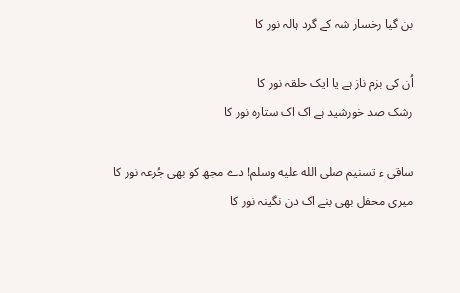بن گیا رخسار شہ کے گرد ہالہ نور کا

اُن کی بزم ناز ہے یا ایک حلقہ نور کا
رشک صد خورشید ہے اک اک ستارہ نور کا

ساقی ء تسنیم صلى الله عليه وسلم! دے مجھ کو بھی جُرعہ نور کا
میری محفل بھی بنے اک دن نگینہ نور کا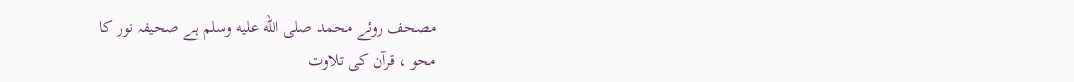مصحف روئے محمد صلى الله عليه وسلم ہے صحیفہ نور کا
محو ، قرآن کی تلاوت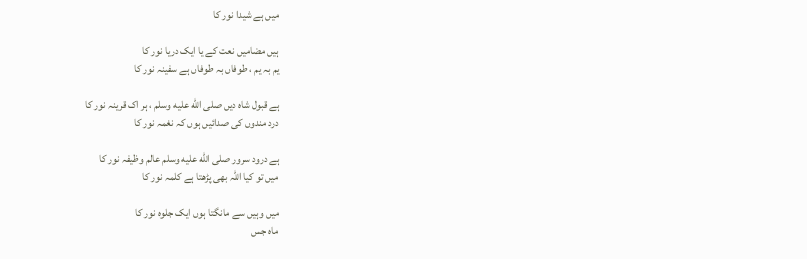میں ہے شیدا نور کا

ہیں مضامیں نعت کے یا ایک دریا نور کا
یم بہ یم ، طوفاں بہ طوفاں ہے سفینہ نور کا

ہے قبول شاہ دیں صلى الله عليه وسلم ، ہر اک قرینہ نور کا
درد مندوں کی صدائیں ہوں کہ نغمہ نور کا

ہے درود سرور صلى الله عليه وسلم عالم وظیفہ نور کا
میں تو کیا اللہ بھی پڑھتا ہے کلمہ نور کا

میں وہیں سے مانگتا ہوں ایک جلوہ نور کا
ماہ جس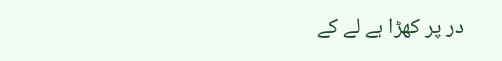در پر کھڑا ہے لے کے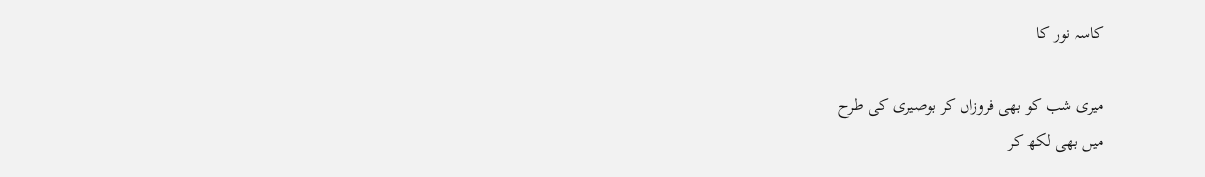کاسہ نور کا

میری شب کو بھی فروزاں کر بوصیری کی طرح
میں بھی لکھ کر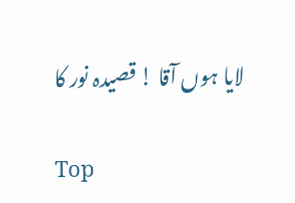لایا ہوں آقا ! قصیدہ نور کا

Top